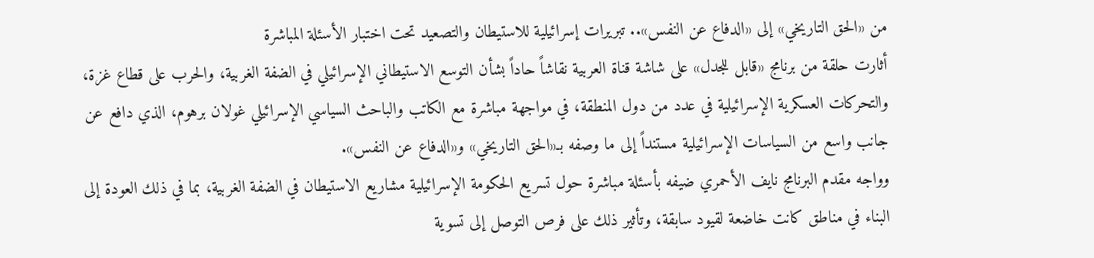من «الحق التاريخي» إلى «الدفاع عن النفس».. تبريرات إسرائيلية للاستيطان والتصعيد تحت اختبار الأسئلة المباشرة
أثارت حلقة من برنامج «قابل للجدل» على شاشة قناة العربية نقاشاً حاداً بشأن التوسع الاستيطاني الإسرائيلي في الضفة الغربية، والحرب على قطاع غزة، والتحركات العسكرية الإسرائيلية في عدد من دول المنطقة، في مواجهة مباشرة مع الكاتب والباحث السياسي الإسرائيلي غولان برهوم، الذي دافع عن جانب واسع من السياسات الإسرائيلية مستنداً إلى ما وصفه بـ«الحق التاريخي» و«الدفاع عن النفس».
وواجه مقدم البرنامج نايف الأحمري ضيفه بأسئلة مباشرة حول تسريع الحكومة الإسرائيلية مشاريع الاستيطان في الضفة الغربية، بما في ذلك العودة إلى البناء في مناطق كانت خاضعة لقيود سابقة، وتأثير ذلك على فرص التوصل إلى تسوية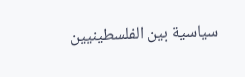سياسية بين الفلسطينيين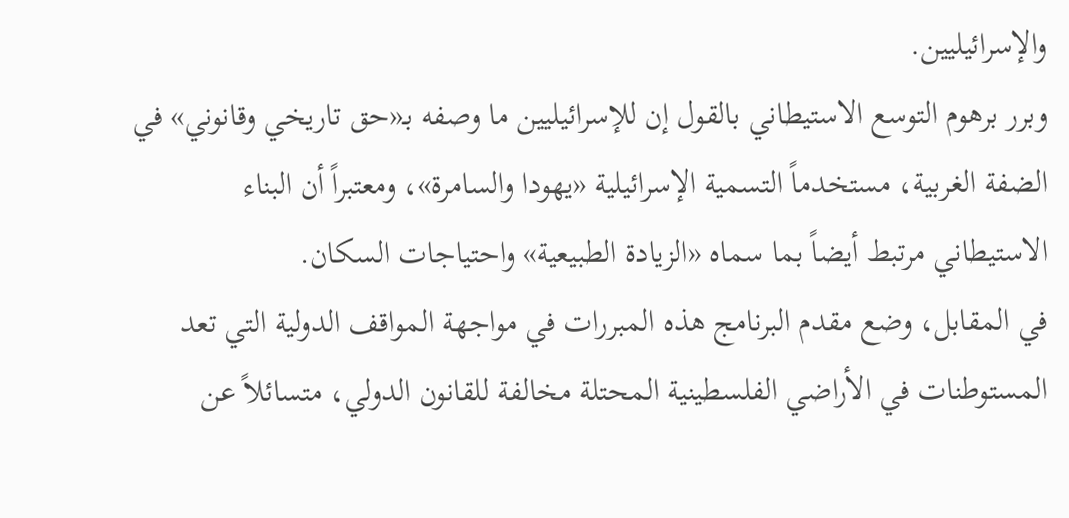والإسرائيليين.
وبرر برهوم التوسع الاستيطاني بالقول إن للإسرائيليين ما وصفه بـ«حق تاريخي وقانوني» في الضفة الغربية، مستخدماً التسمية الإسرائيلية «يهودا والسامرة»، ومعتبراً أن البناء الاستيطاني مرتبط أيضاً بما سماه «الزيادة الطبيعية» واحتياجات السكان.
في المقابل، وضع مقدم البرنامج هذه المبررات في مواجهة المواقف الدولية التي تعد المستوطنات في الأراضي الفلسطينية المحتلة مخالفة للقانون الدولي، متسائلاً عن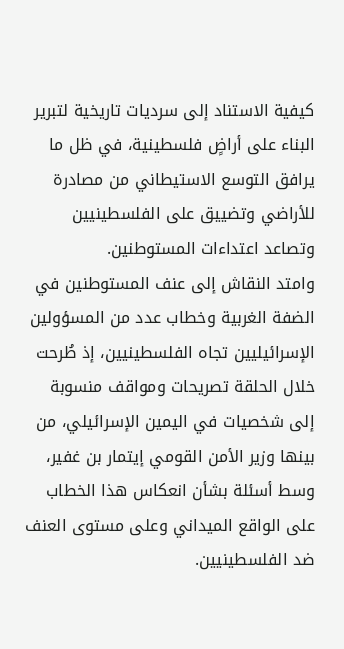كيفية الاستناد إلى سرديات تاريخية لتبرير البناء على أراضٍ فلسطينية، في ظل ما يرافق التوسع الاستيطاني من مصادرة للأراضي وتضييق على الفلسطينيين وتصاعد اعتداءات المستوطنين.
وامتد النقاش إلى عنف المستوطنين في الضفة الغربية وخطاب عدد من المسؤولين الإسرائيليين تجاه الفلسطينيين، إذ طُرحت خلال الحلقة تصريحات ومواقف منسوبة إلى شخصيات في اليمين الإسرائيلي، من بينها وزير الأمن القومي إيتمار بن غفير، وسط أسئلة بشأن انعكاس هذا الخطاب على الواقع الميداني وعلى مستوى العنف ضد الفلسطينيين.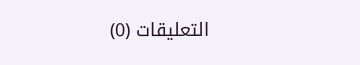التعليقات (0)